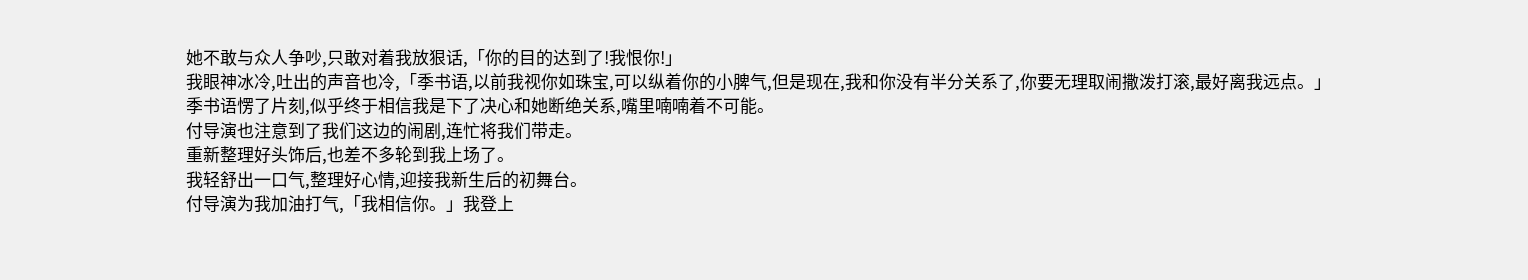她不敢与众人争吵,只敢对着我放狠话,「你的目的达到了!我恨你!」
我眼神冰冷,吐出的声音也冷,「季书语,以前我视你如珠宝,可以纵着你的小脾气,但是现在,我和你没有半分关系了,你要无理取闹撒泼打滚,最好离我远点。」
季书语愣了片刻,似乎终于相信我是下了决心和她断绝关系,嘴里喃喃着不可能。
付导演也注意到了我们这边的闹剧,连忙将我们带走。
重新整理好头饰后,也差不多轮到我上场了。
我轻舒出一口气,整理好心情,迎接我新生后的初舞台。
付导演为我加油打气,「我相信你。」我登上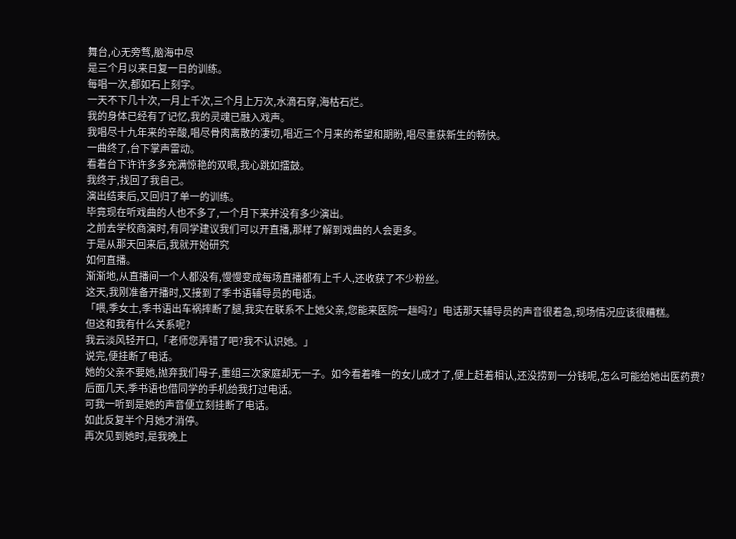舞台,心无旁骛,脑海中尽
是三个月以来日复一日的训练。
每唱一次,都如石上刻字。
一天不下几十次,一月上千次,三个月上万次,水滴石穿,海枯石烂。
我的身体已经有了记忆,我的灵魂已融入戏声。
我唱尽十九年来的辛酸,唱尽骨肉离散的凄切,唱近三个月来的希望和期盼,唱尽重获新生的畅快。
一曲终了,台下掌声雷动。
看着台下许许多多充满惊艳的双眼,我心跳如擂鼓。
我终于,找回了我自己。
演出结束后,又回归了单一的训练。
毕竟现在听戏曲的人也不多了,一个月下来并没有多少演出。
之前去学校商演时,有同学建议我们可以开直播,那样了解到戏曲的人会更多。
于是从那天回来后,我就开始研究
如何直播。
渐渐地,从直播间一个人都没有,慢慢变成每场直播都有上千人,还收获了不少粉丝。
这天,我刚准备开播时,又接到了季书语辅导员的电话。
「喂,季女士,季书语出车祸摔断了腿,我实在联系不上她父亲,您能来医院一趟吗?」电话那天辅导员的声音很着急,现场情况应该很糟糕。
但这和我有什么关系呢?
我云淡风轻开口,「老师您弄错了吧?我不认识她。」
说完,便挂断了电话。
她的父亲不要她,抛弃我们母子,重组三次家庭却无一子。如今看着唯一的女儿成才了,便上赶着相认,还没捞到一分钱呢,怎么可能给她出医药费?
后面几天,季书语也借同学的手机给我打过电话。
可我一听到是她的声音便立刻挂断了电话。
如此反复半个月她才消停。
再次见到她时,是我晚上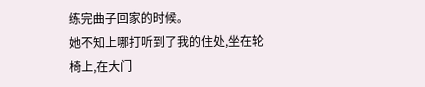练完曲子回家的时候。
她不知上哪打听到了我的住处,坐在轮椅上,在大门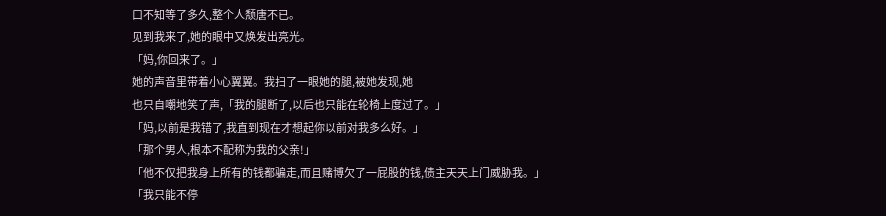口不知等了多久,整个人颓唐不已。
见到我来了,她的眼中又焕发出亮光。
「妈,你回来了。」
她的声音里带着小心翼翼。我扫了一眼她的腿,被她发现,她
也只自嘲地笑了声,「我的腿断了,以后也只能在轮椅上度过了。」
「妈,以前是我错了,我直到现在才想起你以前对我多么好。」
「那个男人,根本不配称为我的父亲!」
「他不仅把我身上所有的钱都骗走,而且赌博欠了一屁股的钱,债主天天上门威胁我。」
「我只能不停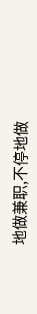地做兼职,不停地做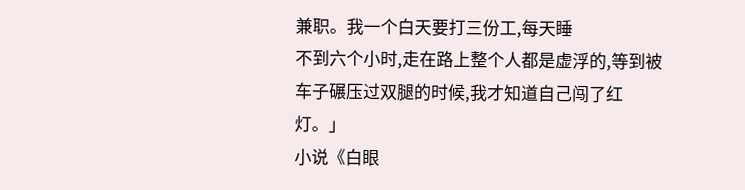兼职。我一个白天要打三份工,每天睡
不到六个小时,走在路上整个人都是虚浮的,等到被车子碾压过双腿的时候,我才知道自己闯了红灯。」
小说《白眼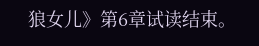狼女儿》第6章试读结束。